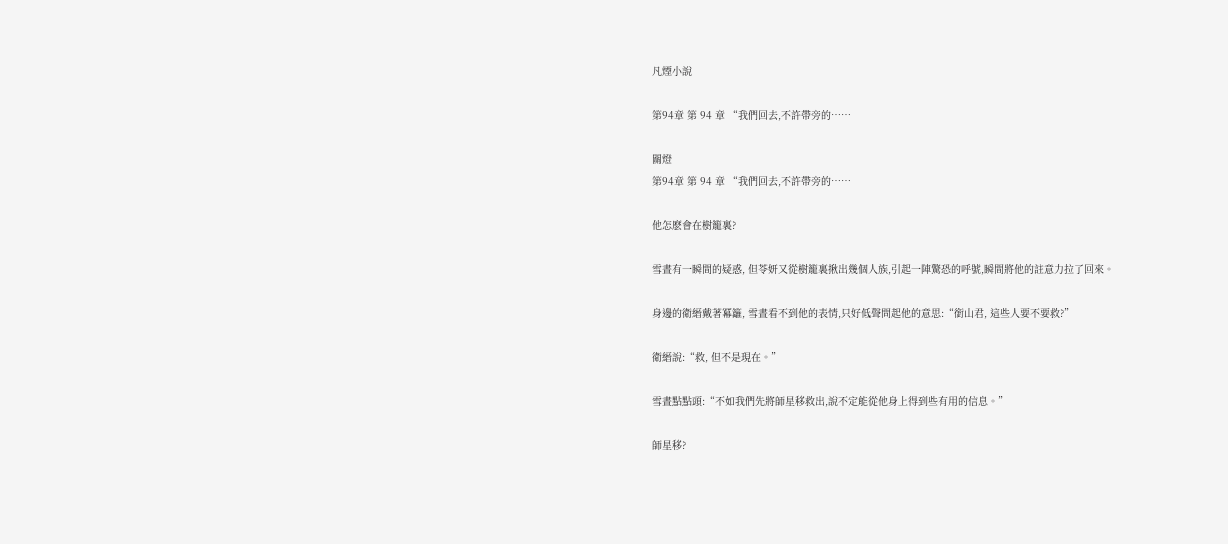凡煙小說

第94章 第 94 章 “我們回去,不許帶旁的……

關燈
第94章 第 94 章 “我們回去,不許帶旁的……

他怎麽會在樹籠裏?

雪晝有一瞬間的疑惑, 但苓妍又從樹籠裏揪出幾個人族,引起一陣驚恐的呼號,瞬間將他的註意力拉了回來。

身邊的衛縉戴著冪籬, 雪晝看不到他的表情,只好低聲問起他的意思:“銜山君, 這些人要不要救?”

衛縉說:“救, 但不是現在。”

雪晝點點頭:“不如我們先將師星移救出,說不定能從他身上得到些有用的信息。”

師星移?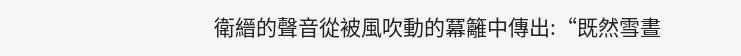衛縉的聲音從被風吹動的冪籬中傳出:“既然雪晝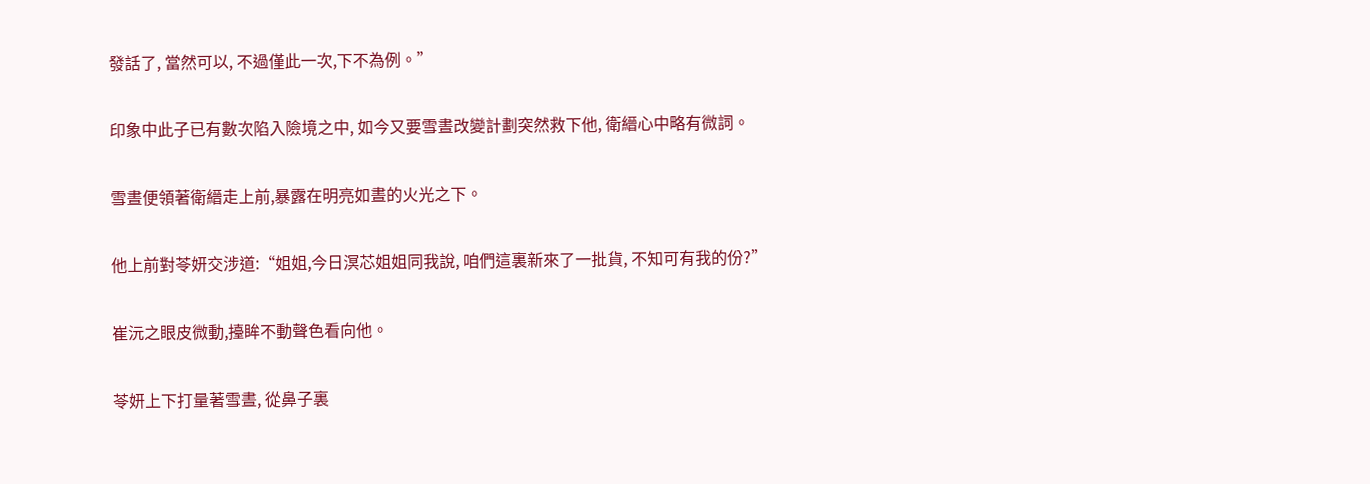發話了, 當然可以, 不過僅此一次,下不為例。”

印象中此子已有數次陷入險境之中, 如今又要雪晝改變計劃突然救下他, 衛縉心中略有微詞。

雪晝便領著衛縉走上前,暴露在明亮如晝的火光之下。

他上前對苓妍交涉道:“姐姐,今日溟芯姐姐同我說, 咱們這裏新來了一批貨, 不知可有我的份?”

崔沅之眼皮微動,擡眸不動聲色看向他。

苓妍上下打量著雪晝, 從鼻子裏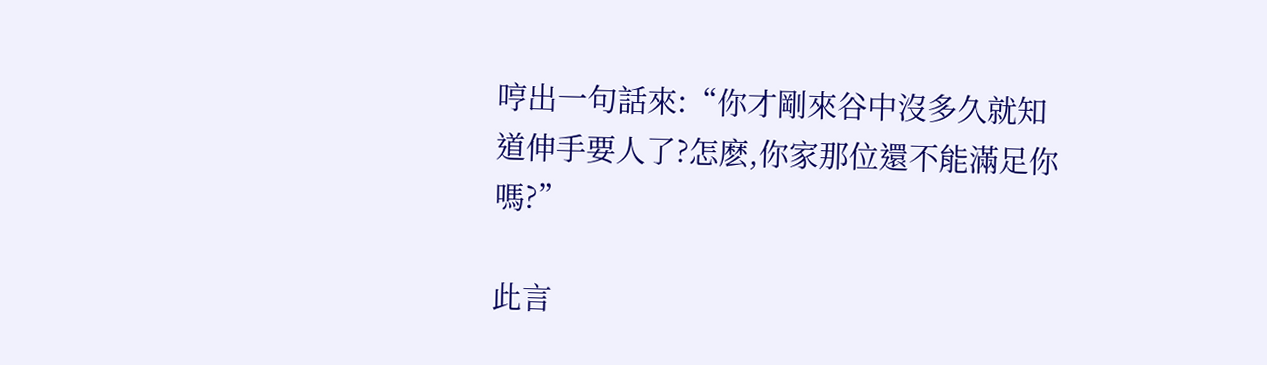哼出一句話來:“你才剛來谷中沒多久就知道伸手要人了?怎麽,你家那位還不能滿足你嗎?”

此言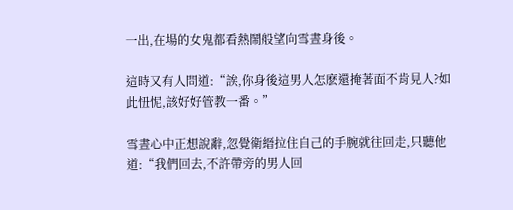一出,在場的女鬼都看熱鬧般望向雪晝身後。

這時又有人問道:“誒,你身後這男人怎麽還掩著面不肯見人?如此忸怩,該好好管教一番。”

雪晝心中正想說辭,忽覺衛縉拉住自己的手腕就往回走,只聽他道:“我們回去,不許帶旁的男人回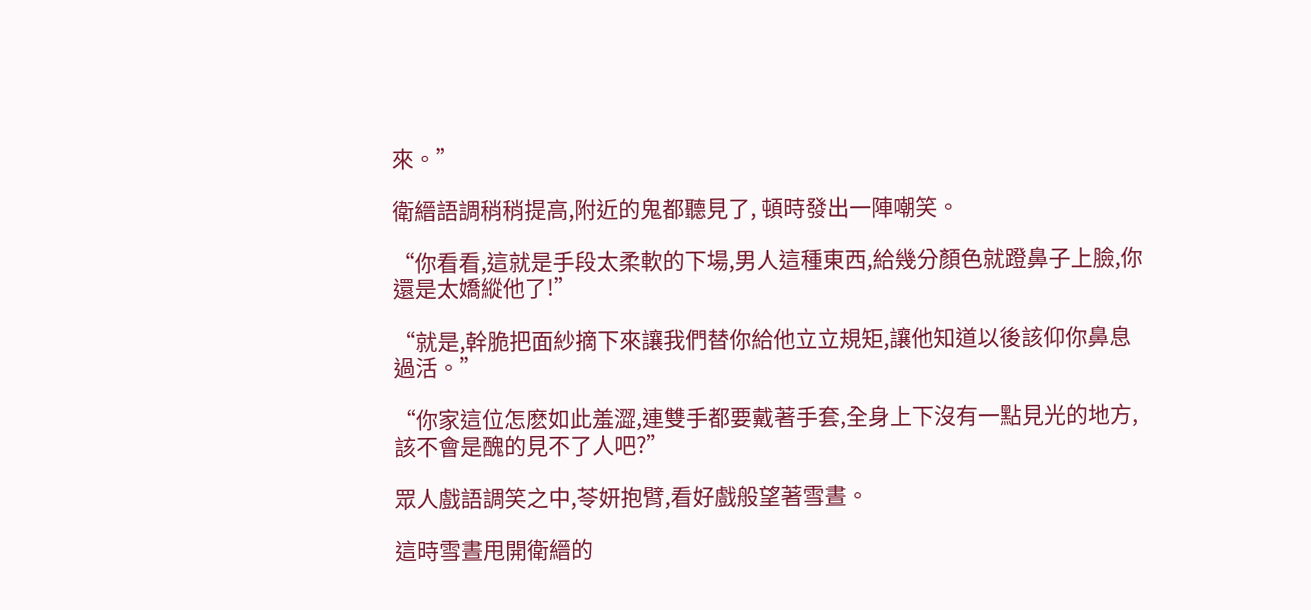來。”

衛縉語調稍稍提高,附近的鬼都聽見了, 頓時發出一陣嘲笑。

“你看看,這就是手段太柔軟的下場,男人這種東西,給幾分顏色就蹬鼻子上臉,你還是太嬌縱他了!”

“就是,幹脆把面紗摘下來讓我們替你給他立立規矩,讓他知道以後該仰你鼻息過活。”

“你家這位怎麽如此羞澀,連雙手都要戴著手套,全身上下沒有一點見光的地方,該不會是醜的見不了人吧?”

眾人戲語調笑之中,苓妍抱臂,看好戲般望著雪晝。

這時雪晝甩開衛縉的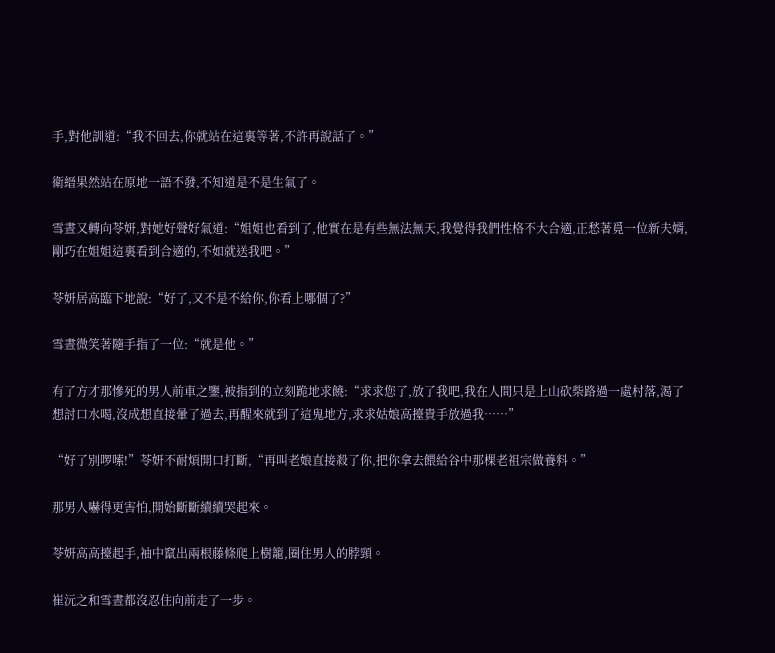手,對他訓道:“我不回去,你就站在這裏等著,不許再說話了。”

衛縉果然站在原地一語不發,不知道是不是生氣了。

雪晝又轉向苓妍,對她好聲好氣道:“姐姐也看到了,他實在是有些無法無天,我覺得我們性格不大合適,正愁著覓一位新夫婿,剛巧在姐姐這裏看到合適的,不如就送我吧。”

苓妍居高臨下地說:“好了,又不是不給你,你看上哪個了?”

雪晝微笑著隨手指了一位:“就是他。”

有了方才那慘死的男人前車之鑒,被指到的立刻跪地求饒:“求求您了,放了我吧,我在人間只是上山砍柴路過一處村落,渴了想討口水喝,沒成想直接暈了過去,再醒來就到了這鬼地方,求求姑娘高擡貴手放過我……”

“好了別啰嗦!”苓妍不耐煩開口打斷,“再叫老娘直接殺了你,把你拿去餵給谷中那棵老祖宗做養料。”

那男人嚇得更害怕,開始斷斷續續哭起來。

苓妍高高擡起手,袖中竄出兩根藤條爬上樹籠,圈住男人的脖頸。

崔沅之和雪晝都沒忍住向前走了一步。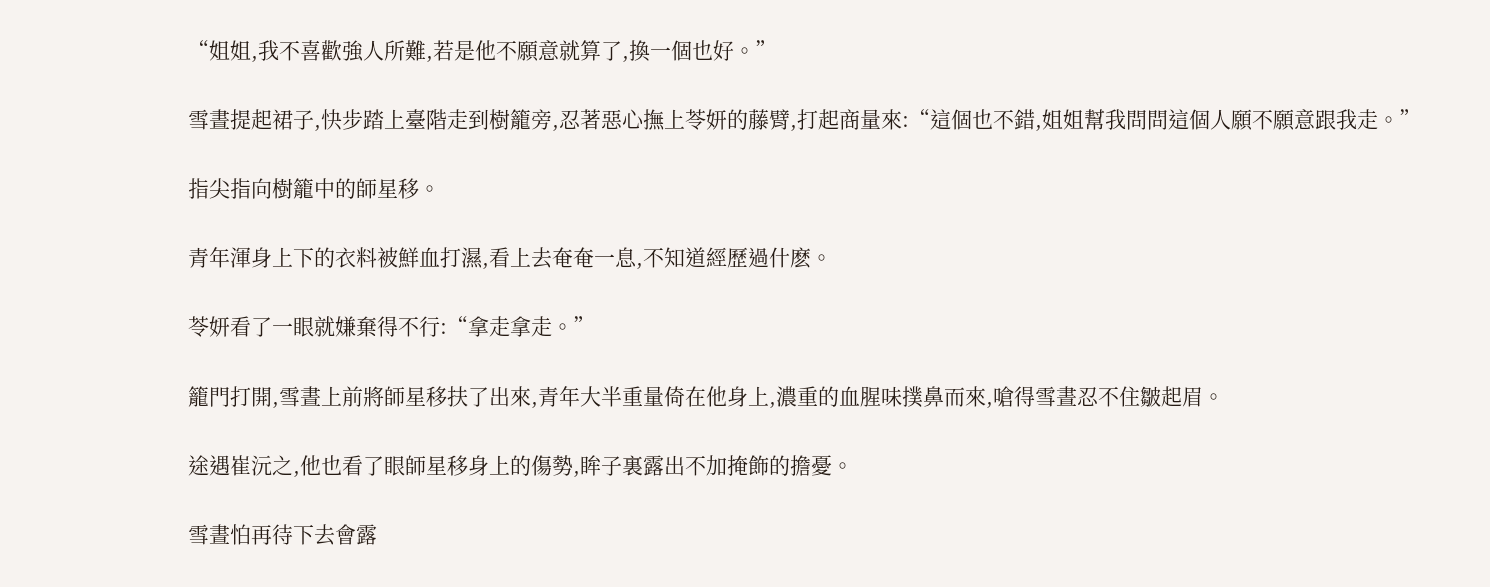“姐姐,我不喜歡強人所難,若是他不願意就算了,換一個也好。”

雪晝提起裙子,快步踏上臺階走到樹籠旁,忍著惡心撫上苓妍的藤臂,打起商量來:“這個也不錯,姐姐幫我問問這個人願不願意跟我走。”

指尖指向樹籠中的師星移。

青年渾身上下的衣料被鮮血打濕,看上去奄奄一息,不知道經歷過什麽。

苓妍看了一眼就嫌棄得不行:“拿走拿走。”

籠門打開,雪晝上前將師星移扶了出來,青年大半重量倚在他身上,濃重的血腥味撲鼻而來,嗆得雪晝忍不住皺起眉。

途遇崔沅之,他也看了眼師星移身上的傷勢,眸子裏露出不加掩飾的擔憂。

雪晝怕再待下去會露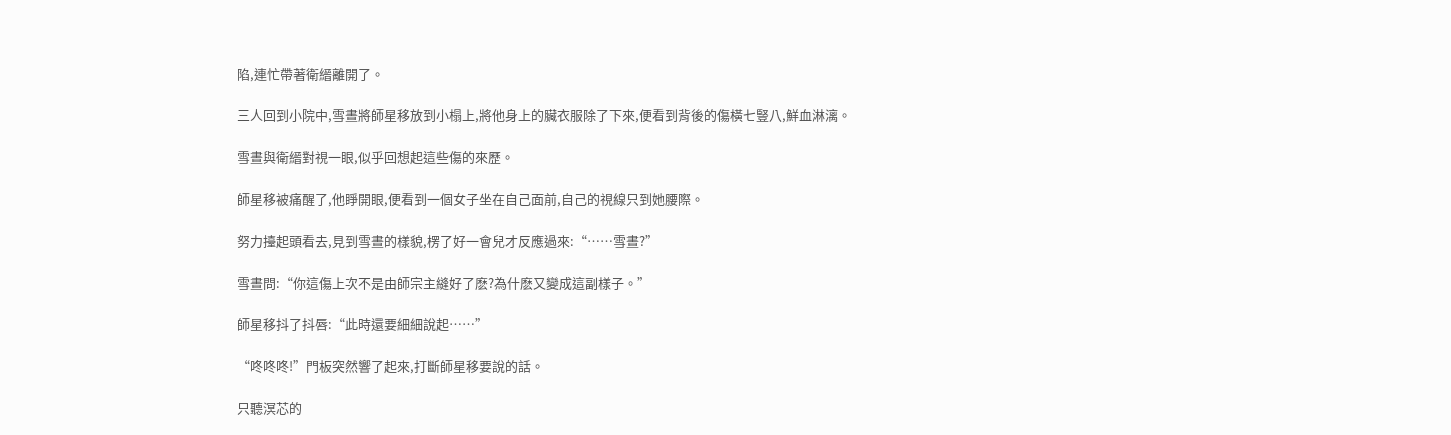陷,連忙帶著衛縉離開了。

三人回到小院中,雪晝將師星移放到小榻上,將他身上的臟衣服除了下來,便看到背後的傷橫七豎八,鮮血淋漓。

雪晝與衛縉對視一眼,似乎回想起這些傷的來歷。

師星移被痛醒了,他睜開眼,便看到一個女子坐在自己面前,自己的視線只到她腰際。

努力擡起頭看去,見到雪晝的樣貌,楞了好一會兒才反應過來:“……雪晝?”

雪晝問:“你這傷上次不是由師宗主縫好了麽?為什麽又變成這副樣子。”

師星移抖了抖唇:“此時還要細細說起……”

“咚咚咚!”門板突然響了起來,打斷師星移要說的話。

只聽溟芯的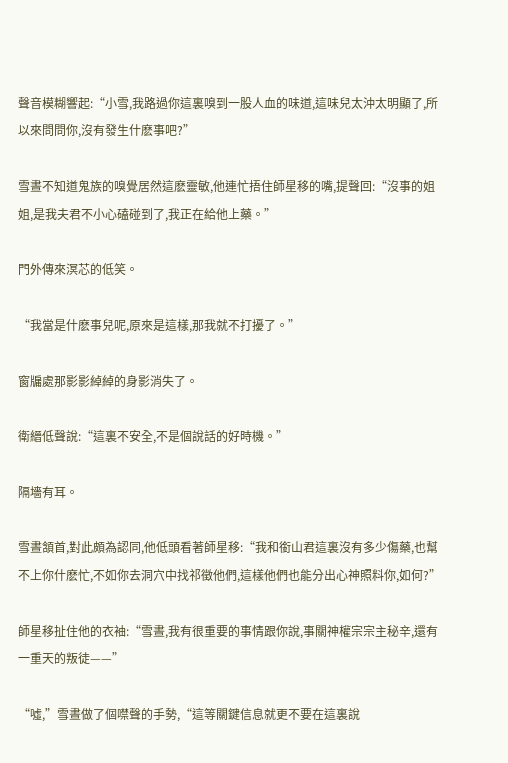聲音模糊響起:“小雪,我路過你這裏嗅到一股人血的味道,這味兒太沖太明顯了,所以來問問你,沒有發生什麽事吧?”

雪晝不知道鬼族的嗅覺居然這麽靈敏,他連忙捂住師星移的嘴,提聲回:“沒事的姐姐,是我夫君不小心磕碰到了,我正在給他上藥。”

門外傳來溟芯的低笑。

“我當是什麽事兒呢,原來是這樣,那我就不打擾了。”

窗牖處那影影綽綽的身影消失了。

衛縉低聲說:“這裏不安全,不是個說話的好時機。”

隔墻有耳。

雪晝頷首,對此頗為認同,他低頭看著師星移:“我和銜山君這裏沒有多少傷藥,也幫不上你什麽忙,不如你去洞穴中找祁徵他們,這樣他們也能分出心神照料你,如何?”

師星移扯住他的衣袖:“雪晝,我有很重要的事情跟你說,事關神權宗宗主秘辛,還有一重天的叛徒——”

“噓,”雪晝做了個噤聲的手勢,“這等關鍵信息就更不要在這裏說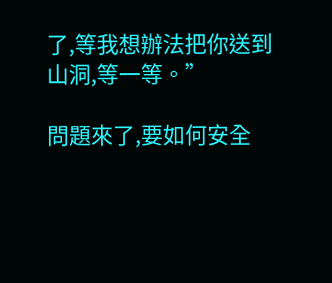了,等我想辦法把你送到山洞,等一等。”

問題來了,要如何安全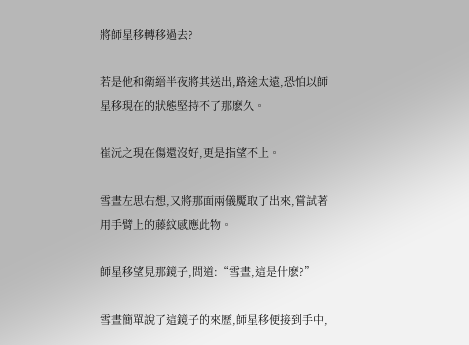將師星移轉移過去?

若是他和衛縉半夜將其送出,路途太遠,恐怕以師星移現在的狀態堅持不了那麽久。

崔沅之現在傷還沒好,更是指望不上。

雪晝左思右想,又將那面兩儀魘取了出來,嘗試著用手臂上的藤紋感應此物。

師星移望見那鏡子,問道:“雪晝,這是什麽?”

雪晝簡單說了這鏡子的來歷,師星移便接到手中,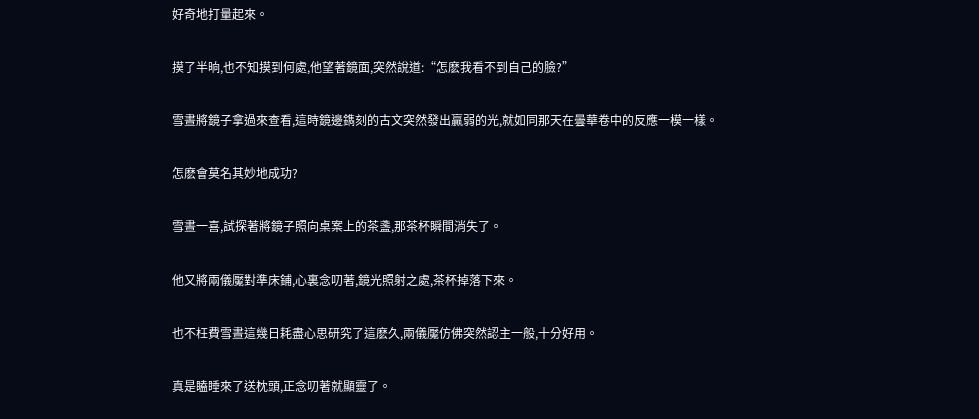好奇地打量起來。

摸了半晌,也不知摸到何處,他望著鏡面,突然說道:“怎麽我看不到自己的臉?”

雪晝將鏡子拿過來查看,這時鏡邊鐫刻的古文突然發出贏弱的光,就如同那天在曇華卷中的反應一模一樣。

怎麽會莫名其妙地成功?

雪晝一喜,試探著將鏡子照向桌案上的茶盞,那茶杯瞬間消失了。

他又將兩儀魘對準床鋪,心裏念叨著,鏡光照射之處,茶杯掉落下來。

也不枉費雪晝這幾日耗盡心思研究了這麽久,兩儀魘仿佛突然認主一般,十分好用。

真是瞌睡來了送枕頭,正念叨著就顯靈了。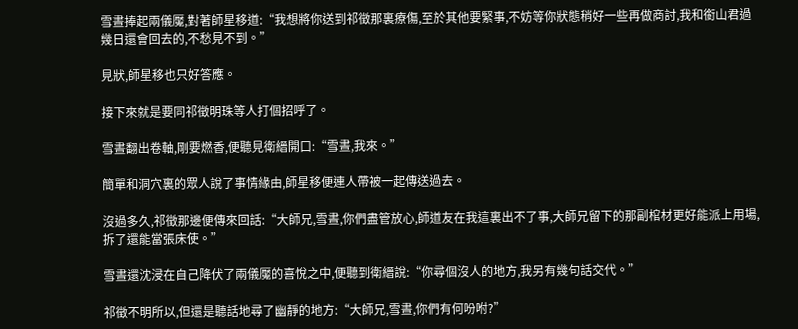雪晝捧起兩儀魘,對著師星移道:“我想將你送到祁徵那裏療傷,至於其他要緊事,不妨等你狀態稍好一些再做商討,我和銜山君過幾日還會回去的,不愁見不到。”

見狀,師星移也只好答應。

接下來就是要同祁徵明珠等人打個招呼了。

雪晝翻出卷軸,剛要燃香,便聽見衛縉開口:“雪晝,我來。”

簡單和洞穴裏的眾人說了事情緣由,師星移便連人帶被一起傳送過去。

沒過多久,祁徵那邊便傳來回話:“大師兄,雪晝,你們盡管放心,師道友在我這裏出不了事,大師兄留下的那副棺材更好能派上用場,拆了還能當張床使。”

雪晝還沈浸在自己降伏了兩儀魘的喜悅之中,便聽到衛縉說:“你尋個沒人的地方,我另有幾句話交代。”

祁徵不明所以,但還是聽話地尋了幽靜的地方:“大師兄,雪晝,你們有何吩咐?”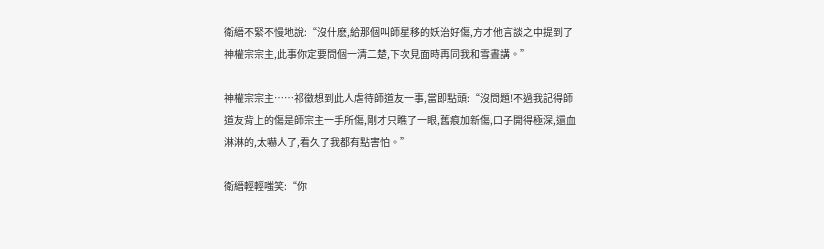衛縉不緊不慢地說:“沒什麽,給那個叫師星移的妖治好傷,方才他言談之中提到了神權宗宗主,此事你定要問個一清二楚,下次見面時再同我和雪晝講。”

神權宗宗主……祁徵想到此人虐待師道友一事,當即點頭:“沒問題!不過我記得師道友背上的傷是師宗主一手所傷,剛才只瞧了一眼,舊痕加新傷,口子開得極深,還血淋淋的,太嚇人了,看久了我都有點害怕。”

衛縉輕輕嗤笑:“你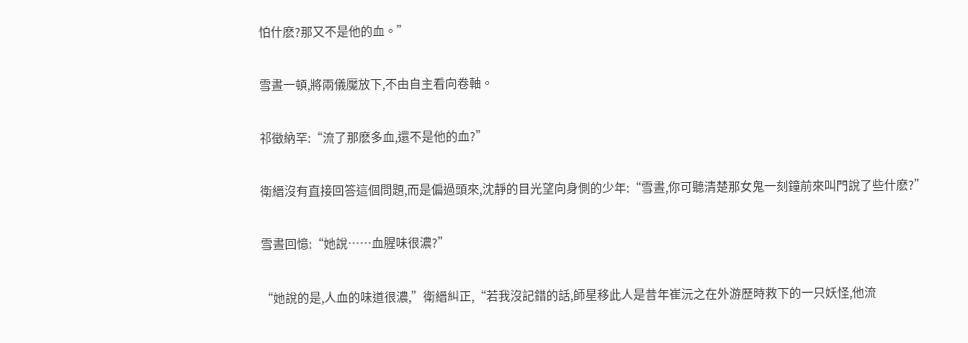怕什麽?那又不是他的血。”

雪晝一頓,將兩儀魘放下,不由自主看向卷軸。

祁徵納罕:“流了那麽多血,還不是他的血?”

衛縉沒有直接回答這個問題,而是偏過頭來,沈靜的目光望向身側的少年:“雪晝,你可聽清楚那女鬼一刻鐘前來叫門說了些什麽?”

雪晝回憶:“她說……血腥味很濃?”

“她說的是,人血的味道很濃,”衛縉糾正,“若我沒記錯的話,師星移此人是昔年崔沅之在外游歷時救下的一只妖怪,他流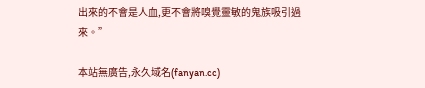出來的不會是人血,更不會將嗅覺靈敏的鬼族吸引過來。”

本站無廣告,永久域名(fanyan.cc)